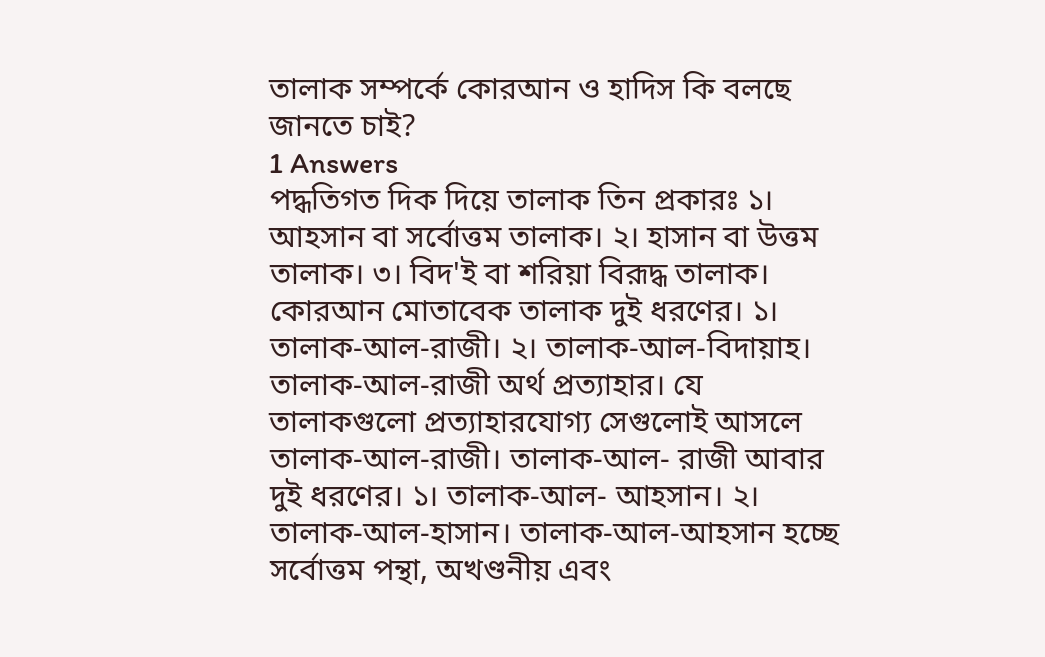তালাক সম্পর্কে কোরআন ও হাদিস কি বলছে জানতে চাই?
1 Answers
পদ্ধতিগত দিক দিয়ে তালাক তিন প্রকারঃ ১। আহসান বা সর্বোত্তম তালাক। ২। হাসান বা উত্তম তালাক। ৩। বিদ'ই বা শরিয়া বিরূদ্ধ তালাক। কোরআন মোতাবেক তালাক দুই ধরণের। ১। তালাক-আল-রাজী। ২। তালাক-আল-বিদায়াহ। তালাক-আল-রাজী অর্থ প্রত্যাহার। যে তালাকগুলো প্রত্যাহারযোগ্য সেগুলোই আসলে তালাক-আল-রাজী। তালাক-আল- রাজী আবার দুই ধরণের। ১। তালাক-আল- আহসান। ২। তালাক-আল-হাসান। তালাক-আল-আহসান হচ্ছে সর্বোত্তম পন্থা, অখণ্ডনীয় এবং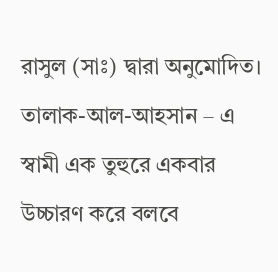রাসুল (সাঃ) দ্বারা অনুমোদিত। তালাক-আল-আহসান – এ স্বামী এক তুহুরে একবার উচ্চারণ করে বলবে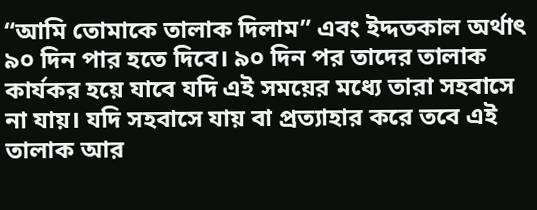“আমি তোমাকে তালাক দিলাম” এবং ইদ্দতকাল অর্থাৎ ৯০ দিন পার হতে দিবে। ৯০ দিন পর তাদের তালাক কার্যকর হয়ে যাবে যদি এই সময়ের মধ্যে তারা সহবাসে না যায়। যদি সহবাসে যায় বা প্রত্যাহার করে তবে এই তালাক আর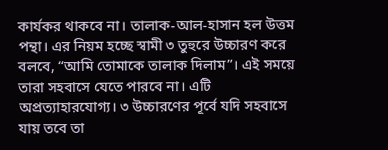কার্যকর থাকবে না। তালাক-আল-হাসান হল উত্তম পন্থা। এর নিয়ম হচ্ছে স্বামী ৩ তুহুরে উচ্চারণ করে বলবে, “আমি তোমাকে তালাক দিলাম”। এই সময়ে তারা সহবাসে যেতে পারবে না। এটি অপ্রত্যাহারযোগ্য। ৩ উচ্চারণের পূর্বে যদি সহবাসে যায় তবে তা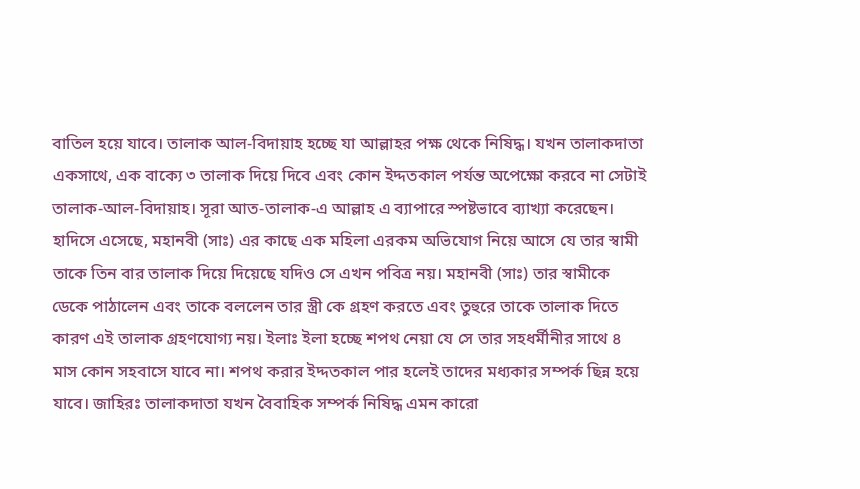বাতিল হয়ে যাবে। তালাক আল-বিদায়াহ হচ্ছে যা আল্লাহর পক্ষ থেকে নিষিদ্ধ। যখন তালাকদাতা একসাথে, এক বাক্যে ৩ তালাক দিয়ে দিবে এবং কোন ইদ্দতকাল পর্যন্ত অপেক্ষো করবে না সেটাই তালাক-আল-বিদায়াহ। সূরা আত-তালাক-এ আল্লাহ এ ব্যাপারে স্পষ্টভাবে ব্যাখ্যা করেছেন। হাদিসে এসেছে, মহানবী (সাঃ) এর কাছে এক মহিলা এরকম অভিযোগ নিয়ে আসে যে তার স্বামী তাকে তিন বার তালাক দিয়ে দিয়েছে যদিও সে এখন পবিত্র নয়। মহানবী (সাঃ) তার স্বামীকে ডেকে পাঠালেন এবং তাকে বললেন তার স্ত্রী কে গ্রহণ করতে এবং তুহুরে তাকে তালাক দিতে কারণ এই তালাক গ্রহণযোগ্য নয়। ইলাঃ ইলা হচ্ছে শপথ নেয়া যে সে তার সহধর্মীনীর সাথে ৪ মাস কোন সহবাসে যাবে না। শপথ করার ইদ্দতকাল পার হলেই তাদের মধ্যকার সম্পর্ক ছিন্ন হয়ে যাবে। জাহিরঃ তালাকদাতা যখন বৈবাহিক সম্পর্ক নিষিদ্ধ এমন কারো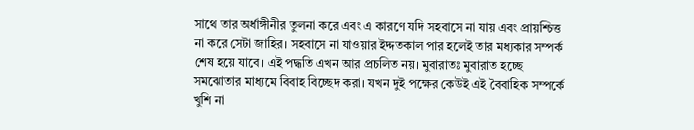সাথে তার অর্ধাঙ্গীনীর তুলনা করে এবং এ কারণে যদি সহবাসে না যায় এবং প্রায়শ্চিত্ত না করে সেটা জাহির। সহবাসে না যাওয়ার ইদ্দতকাল পার হলেই তার মধ্যকার সম্পর্ক শেষ হয়ে যাবে। এই পদ্ধতি এখন আর প্রচলিত নয়। মুবারাতঃ মুবারাত হচ্ছে সমঝোতার মাধ্যমে বিবাহ বিচ্ছেদ করা। যখন দুই পক্ষের কেউই এই বৈবাহিক সম্পর্কে খুশি না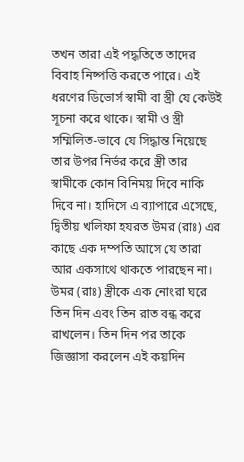তখন তারা এই পদ্ধতিতে তাদের বিবাহ নিষ্পত্তি করতে পারে। এই ধরণের ডিভোর্স স্বামী বা স্ত্রী যে কেউই সূচনা করে থাকে। স্বামী ও স্ত্রী সম্মিলিত-ভাবে যে সিদ্ধান্ত নিয়েছে তার উপর নির্ভর করে স্ত্রী তার স্বামীকে কোন বিনিময় দিবে নাকি দিবে না। হাদিসে এ ব্যাপারে এসেছে, দ্বিতীয় খলিফা হযরত উমর (রাঃ) এর কাছে এক দম্পতি আসে যে তারা আর একসাথে থাকতে পারছেন না। উমর (রাঃ) স্ত্রীকে এক নোংরা ঘরে তিন দিন এবং তিন রাত বন্ধ করে রাখলেন। তিন দিন পর তাকে জিজ্ঞাসা করলেন এই কয়দিন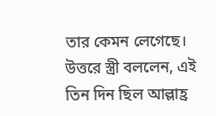তার কেমন লেগেছে। উত্তরে স্ত্রী বললেন, এই তিন দিন ছিল আল্লাহ্র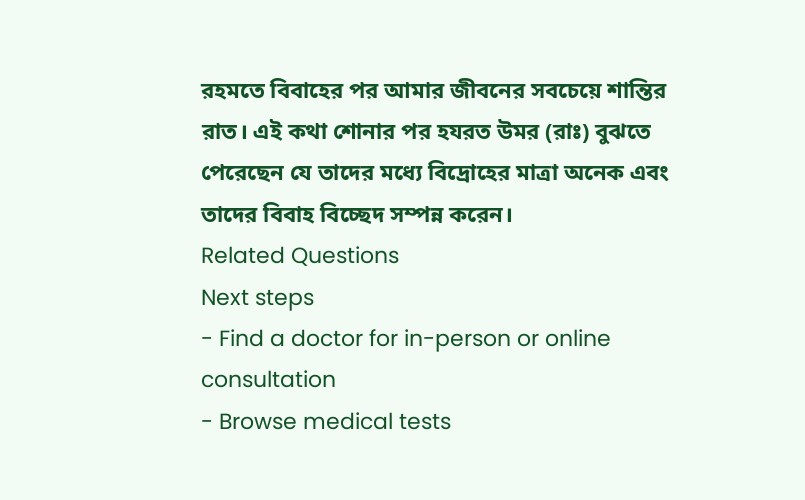রহমতে বিবাহের পর আমার জীবনের সবচেয়ে শান্তির রাত। এই কথা শোনার পর হযরত উমর (রাঃ) বুঝতে পেরেছেন যে তাদের মধ্যে বিদ্রোহের মাত্রা অনেক এবং তাদের বিবাহ বিচ্ছেদ সম্পন্ন করেন।
Related Questions
Next steps
- Find a doctor for in-person or online consultation
- Browse medical tests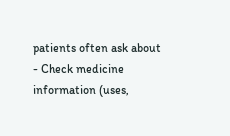patients often ask about
- Check medicine information (uses,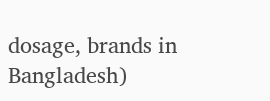dosage, brands in Bangladesh)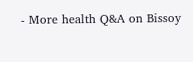- More health Q&A on Bissoy